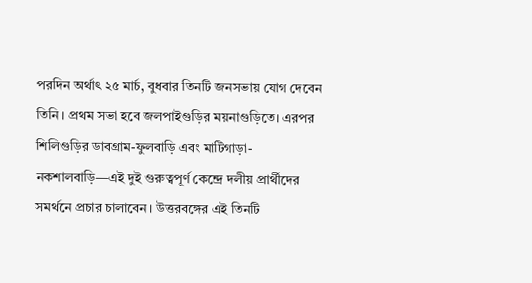পরদিন অর্থাৎ ২৫ মার্চ, বুধবার তিনটি জনসভায় যোগ দেবেন তিনি। প্রথম সভা হবে জলপাইগুড়ির ময়নাগুড়িতে। এরপর শিলিগুড়ির ডাবগ্রাম-ফুলবাড়ি এবং মাটিগাড়া-নকশালবাড়ি—এই দুই গুরুত্বপূর্ণ কেন্দ্রে দলীয় প্রার্থীদের সমর্থনে প্রচার চালাবেন। উত্তরবঙ্গের এই তিনটি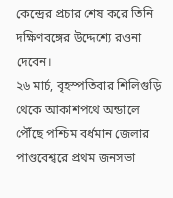কেন্দ্রের প্রচার শেষ করে তিনি দক্ষিণবঙ্গের উদ্দেশ্যে রওনা দেবেন।
২৬ মার্চ, বৃহস্পতিবার শিলিগুড়ি থেকে আকাশপথে অন্ডালে পৌঁছে পশ্চিম বর্ধমান জেলার পাণ্ডবেশ্বরে প্রথম জনসভা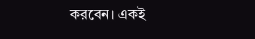করবেন। একই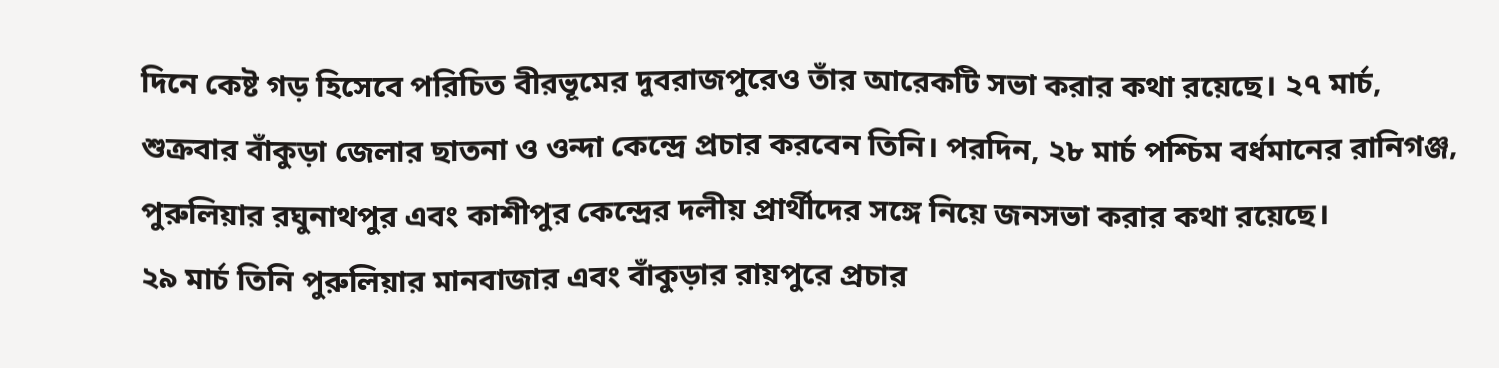দিনে কেষ্ট গড় হিসেবে পরিচিত বীরভূমের দুবরাজপুরেও তাঁর আরেকটি সভা করার কথা রয়েছে। ২৭ মার্চ, শুক্রবার বাঁকুড়া জেলার ছাতনা ও ওন্দা কেন্দ্রে প্রচার করবেন তিনি। পরদিন, ২৮ মার্চ পশ্চিম বর্ধমানের রানিগঞ্জ, পুরুলিয়ার রঘুনাথপুর এবং কাশীপুর কেন্দ্রের দলীয় প্রার্থীদের সঙ্গে নিয়ে জনসভা করার কথা রয়েছে।
২৯ মার্চ তিনি পুরুলিয়ার মানবাজার এবং বাঁকুড়ার রায়পুরে প্রচার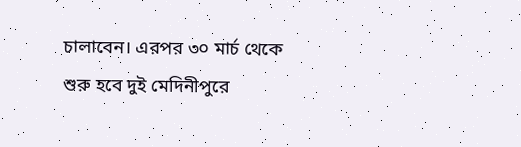চালাবেন। এরপর ৩০ মার্চ থেকে শুরু হবে দুই মেদিনীপুরে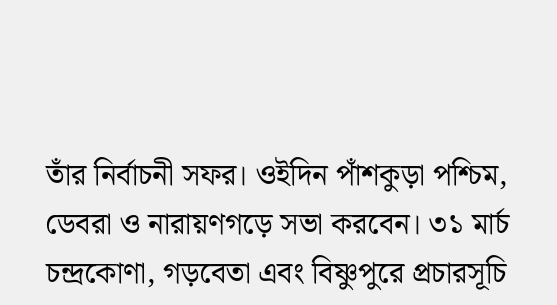তাঁর নির্বাচনী সফর। ওইদিন পাঁশকুড়া পশ্চিম, ডেবরা ও নারায়ণগড়ে সভা করবেন। ৩১ মার্চ চন্দ্রকোণা, গড়বেতা এবং বিষ্ণুপুরে প্রচারসূচি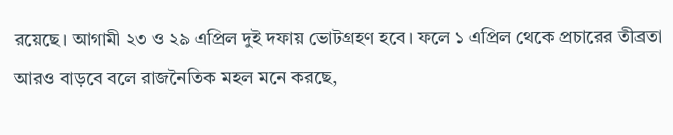রয়েছে। আগামী ২৩ ও ২৯ এপ্রিল দুই দফায় ভোটগ্রহণ হবে। ফলে ১ এপ্রিল থেকে প্রচারের তীব্রতা আরও বাড়বে বলে রাজনৈতিক মহল মনে করছে,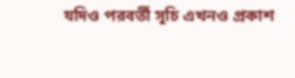যদিও পরবর্তী সূচি এখনও প্রকাশ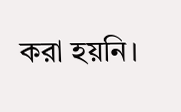করা হয়নি।